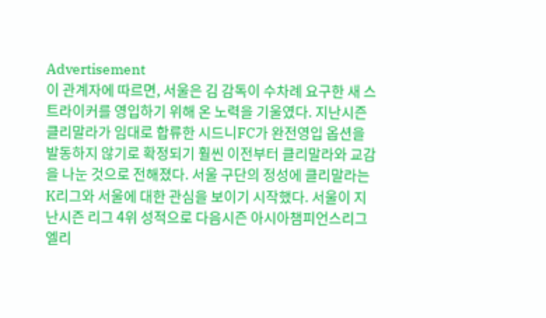Advertisement
이 관계자에 따르면, 서울은 김 감독이 수차례 요구한 새 스트라이커를 영입하기 위해 온 노력을 기울였다. 지난시즌 클리말라가 임대로 합류한 시드니FC가 완전영입 옵션을 발동하지 않기로 확정되기 훨씬 이전부터 클리말라와 교감을 나눈 것으로 전해졌다. 서울 구단의 정성에 클리말라는 K리그와 서울에 대한 관심을 보이기 시작했다. 서울이 지난시즌 리그 4위 성적으로 다음시즌 아시아챔피언스리그 엘리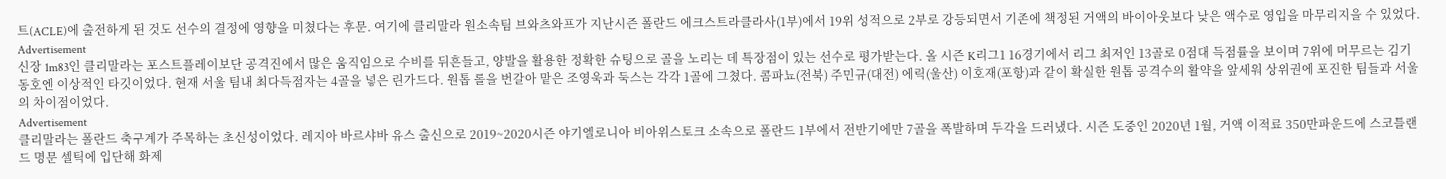트(ACLE)에 출전하게 된 것도 선수의 결정에 영향을 미쳤다는 후문. 여기에 클리말라 원소속팀 브와츠와프가 지난시즌 폴란드 에크스트라클라사(1부)에서 19위 성적으로 2부로 강등되면서 기존에 책정된 거액의 바이아웃보다 낮은 액수로 영입을 마무리지을 수 있었다.
Advertisement
신장 1m83인 클리말라는 포스트플레이보단 공격진에서 많은 움직임으로 수비를 뒤흔들고, 양발을 활용한 정확한 슈팅으로 골을 노리는 데 특장점이 있는 선수로 평가받는다. 올 시즌 K리그1 16경기에서 리그 최저인 13골로 0점대 득점률을 보이며 7위에 머무르는 김기동호엔 이상적인 타깃이었다. 현재 서울 팀내 최다득점자는 4골을 넣은 린가드다. 원톱 롤을 번갈아 맡은 조영욱과 둑스는 각각 1골에 그쳤다. 콤파뇨(전북) 주민규(대전) 에릭(울산) 이호재(포항)과 같이 확실한 원톱 공격수의 활약을 앞세워 상위권에 포진한 팀들과 서울의 차이점이었다.
Advertisement
클리말라는 폴란드 축구계가 주목하는 초신성이었다. 레지아 바르샤바 유스 출신으로 2019~2020시즌 야기엘로니아 비아위스토크 소속으로 폴란드 1부에서 전반기에만 7골을 폭발하며 두각을 드러냈다. 시즌 도중인 2020년 1월, 거액 이적료 350만파운드에 스코틀랜드 명문 셀틱에 입단해 화제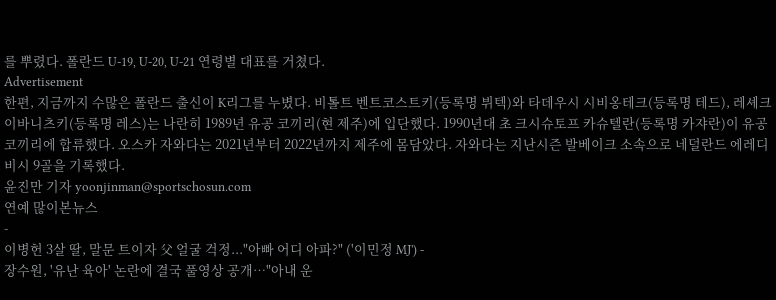를 뿌렸다. 폴란드 U-19, U-20, U-21 연령별 대표를 거쳤다.
Advertisement
한편, 지금까지 수많은 폴란드 출신이 K리그를 누볐다. 비톨트 벤트코스트키(등록명 뷔텍)와 타데우시 시비옹테크(등록명 테드), 레셰크 이바니츠키(등록명 레스)는 나란히 1989년 유공 코끼리(현 제주)에 입단했다. 1990년대 초 크시슈토프 카슈텔란(등록명 카쟈란)이 유공 코끼리에 합류했다. 오스카 자와다는 2021년부터 2022년까지 제주에 몸담았다. 자와다는 지난시즌 발베이크 소속으로 네덜란드 에레디비시 9골을 기록했다.
윤진만 기자 yoonjinman@sportschosun.com
연예 많이본뉴스
-
이병헌 3살 딸, 말문 트이자 父 얼굴 걱정..."아빠 어디 아파?" ('이민정 MJ') -
장수원, '유난 육아' 논란에 결국 풀영상 공개…"아내 운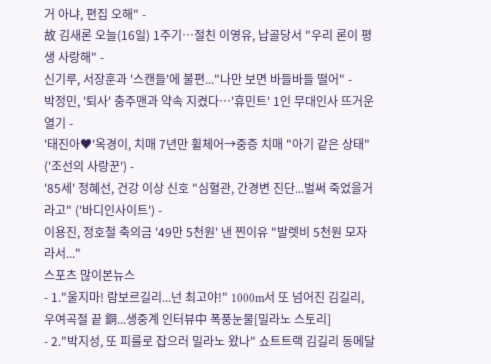거 아냐, 편집 오해" -
故 김새론 오늘(16일) 1주기…절친 이영유, 납골당서 "우리 론이 평생 사랑해" -
신기루, 서장훈과 '스캔들'에 불편..."나만 보면 바들바들 떨어" -
박정민, '퇴사' 충주맨과 약속 지켰다…'휴민트' 1인 무대인사 뜨거운 열기 -
'태진아♥'옥경이, 치매 7년만 휠체어→중증 치매 "아기 같은 상태" ('조선의 사랑꾼') -
'85세' 정혜선, 건강 이상 신호 "심혈관, 간경변 진단...벌써 죽었을거라고" ('바디인사이트') -
이용진, 정호철 축의금 '49만 5천원' 낸 찐이유 "발렛비 5천원 모자라서..."
스포츠 많이본뉴스
- 1."울지마! 람보르길리...넌 최고야!" 1000m서 또 넘어진 김길리, 우여곡절 끝 銅...생중계 인터뷰中 폭풍눈물[밀라노 스토리]
- 2."박지성, 또 피를로 잡으러 밀라노 왔나" 쇼트트랙 김길리 동메달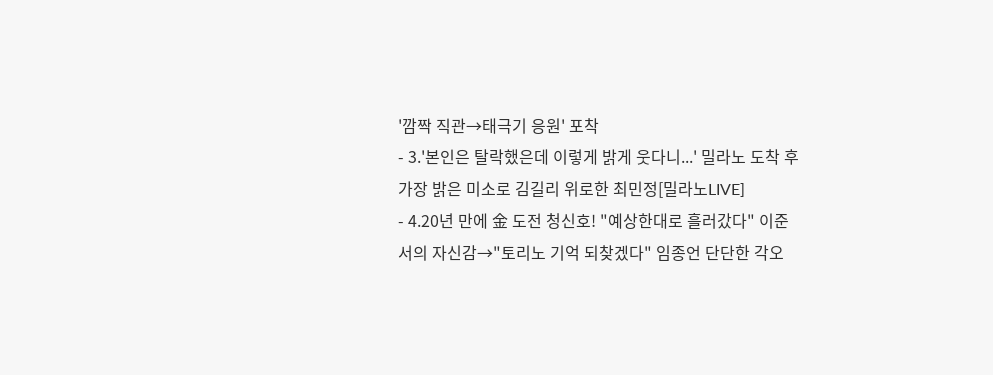'깜짝 직관→태극기 응원' 포착
- 3.'본인은 탈락했은데 이렇게 밝게 웃다니...' 밀라노 도착 후 가장 밝은 미소로 김길리 위로한 최민정[밀라노LIVE]
- 4.20년 만에 金 도전 청신호! "예상한대로 흘러갔다" 이준서의 자신감→"토리노 기억 되찾겠다" 임종언 단단한 각오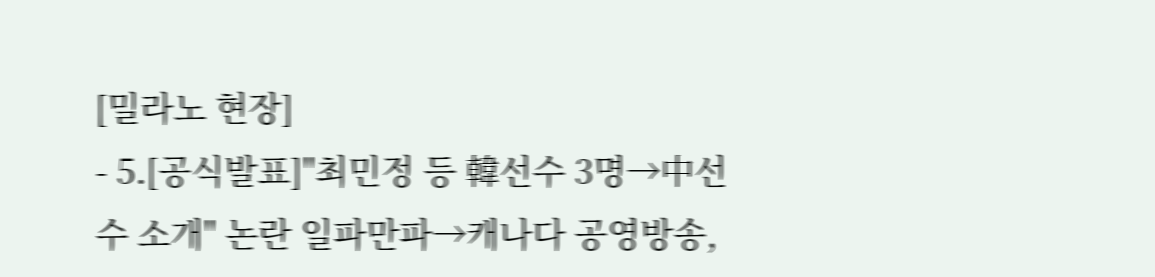[밀라노 현장]
- 5.[공식발표]"최민정 등 韓선수 3명→中선수 소개" 논란 일파만파→캐나다 공영방송,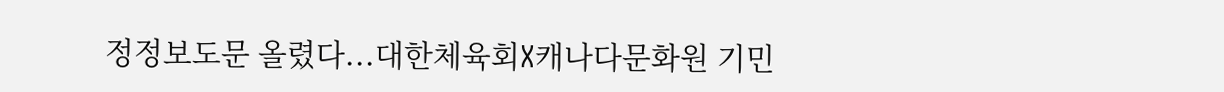정정보도문 올렸다...대한체육회X캐나다문화원 기민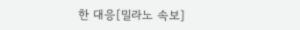한 대응[밀라노 속보]